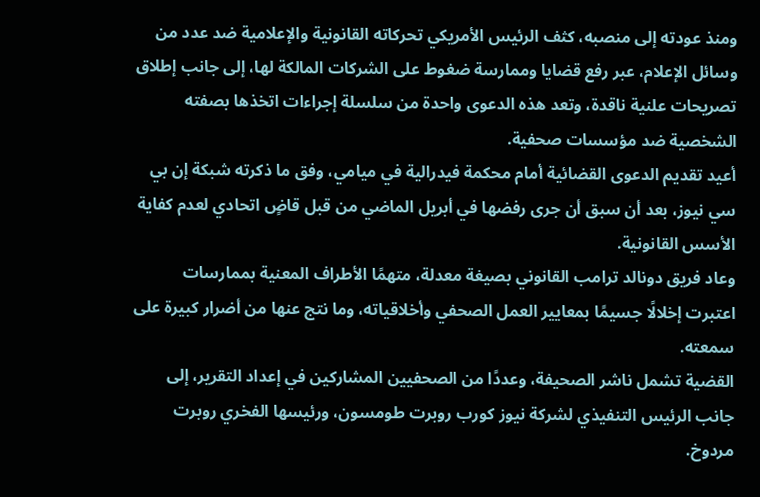ومنذ عودته إلى منصبه، كثف الرئيس الأمريكي تحركاته القانونية والإعلامية ضد عدد من وسائل الإعلام، عبر رفع قضايا وممارسة ضغوط على الشركات المالكة لها، إلى جانب إطلاق تصريحات علنية ناقدة، وتعد هذه الدعوى واحدة من سلسلة إجراءات اتخذها بصفته الشخصية ضد مؤسسات صحفية.
أعيد تقديم الدعوى القضائية أمام محكمة فيدرالية في ميامي، وفق ما ذكرته شبكة إن بي سي نيوز، بعد أن سبق أن جرى رفضها في أبريل الماضي من قبل قاضٍ اتحادي لعدم كفاية الأسس القانونية.
وعاد فريق دونالد ترامب القانوني بصيغة معدلة، متهمًا الأطراف المعنية بممارسات اعتبرت إخلالًا جسيمًا بمعايير العمل الصحفي وأخلاقياته، وما نتج عنها من أضرار كبيرة على سمعته.
القضية تشمل ناشر الصحيفة، وعددًا من الصحفيين المشاركين في إعداد التقرير، إلى جانب الرئيس التنفيذي لشركة نيوز كورب روبرت طومسون، ورئيسها الفخري روبرت مردوخ.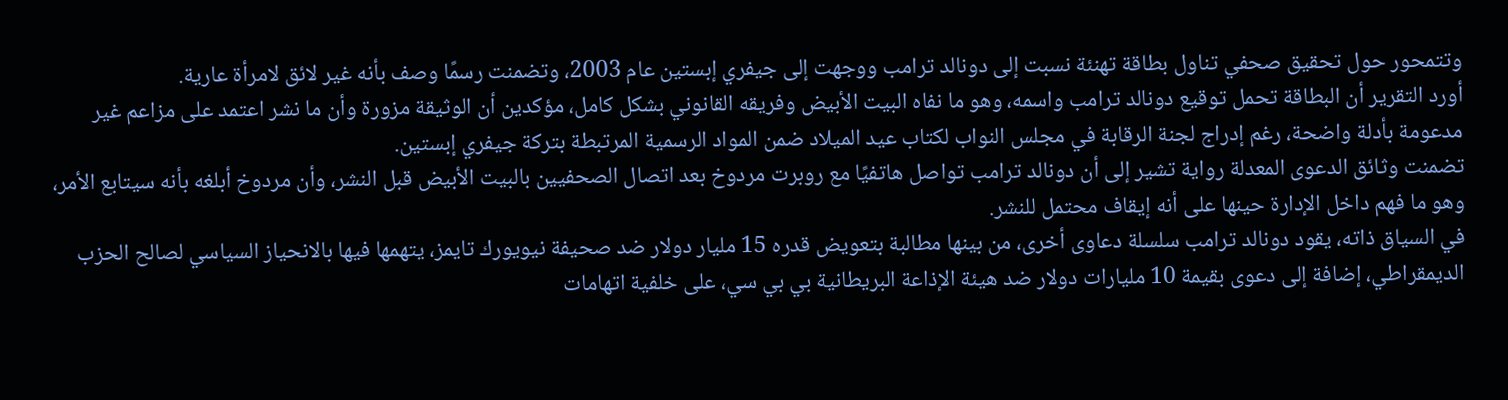وتتمحور حول تحقيق صحفي تناول بطاقة تهنئة نسبت إلى دونالد ترامب ووجهت إلى جيفري إبستين عام 2003، وتضمنت رسمًا وصف بأنه غير لائق لامرأة عارية.
أورد التقرير أن البطاقة تحمل توقيع دونالد ترامب واسمه، وهو ما نفاه البيت الأبيض وفريقه القانوني بشكل كامل، مؤكدين أن الوثيقة مزورة وأن ما نشر اعتمد على مزاعم غير مدعومة بأدلة واضحة، رغم إدراج لجنة الرقابة في مجلس النواب لكتاب عيد الميلاد ضمن المواد الرسمية المرتبطة بتركة جيفري إبستين.
تضمنت وثائق الدعوى المعدلة رواية تشير إلى أن دونالد ترامب تواصل هاتفيًا مع روبرت مردوخ بعد اتصال الصحفيين بالبيت الأبيض قبل النشر، وأن مردوخ أبلغه بأنه سيتابع الأمر، وهو ما فهم داخل الإدارة حينها على أنه إيقاف محتمل للنشر.
في السياق ذاته، يقود دونالد ترامب سلسلة دعاوى أخرى، من بينها مطالبة بتعويض قدره 15 مليار دولار ضد صحيفة نيويورك تايمز، يتهمها فيها بالانحياز السياسي لصالح الحزب الديمقراطي، إضافة إلى دعوى بقيمة 10 مليارات دولار ضد هيئة الإذاعة البريطانية بي بي سي، على خلفية اتهامات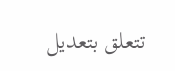تتعلق بتعديل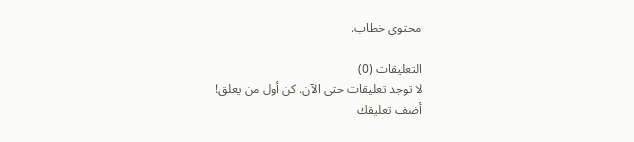محتوى خطاب.

التعليقات (0)
لا توجد تعليقات حتى الآن. كن أول من يعلق!
أضف تعليقك